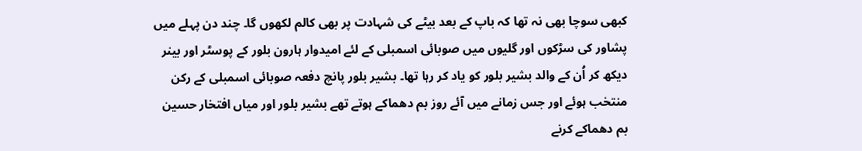کبھی سوچا بھی نہ تھا کہ باپ کے بعد بیٹے کی شہادت پر بھی کالم لکھوں گا۔ چند دن پہلے میں پشاور کی سڑکوں اور گلیوں میں صوبائی اسمبلی کے لئے امیدوار ہارون بلور کے پوسٹر اور بینر دیکھ کر اُن کے والد بشیر بلور کو یاد کر رہا تھا۔ بشیر بلور پانچ دفعہ صوبائی اسمبلی کے رکن منتخب ہوئے اور جس زمانے میں آئے روز بم دھماکے ہوتے تھے بشیر بلور اور میاں افتخار حسین بم دھماکے کرنے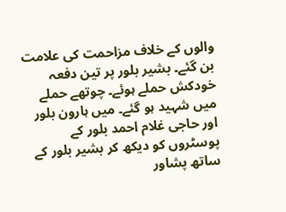والوں کے خلاف مزاحمت کی علامت بن گئے۔ بشیر بلور پر تین دفعہ خودکش حملے ہوئے۔ چوتھے حملے میں شہید ہو گئے۔ میں ہارون بلور اور حاجی غلام احمد بلور کے پوسٹروں کو دیکھ کر بشیر بلور کے ساتھ پشاور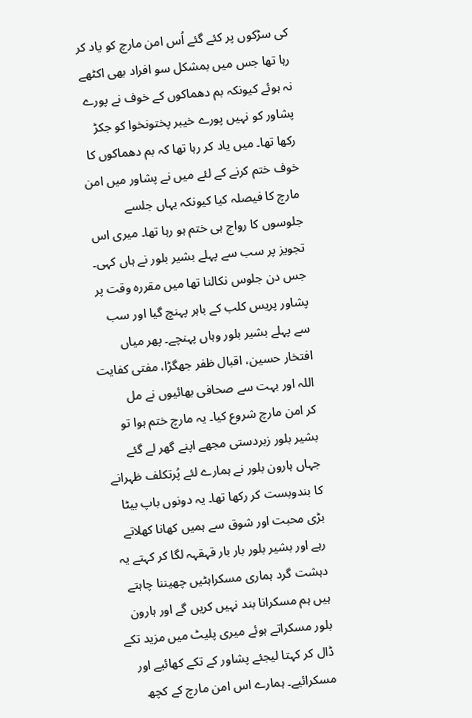کی سڑکوں پر کئے گئے اُس امن مارچ کو یاد کر رہا تھا جس میں بمشکل سو افراد بھی اکٹھے نہ ہوئے کیونکہ بم دھماکوں کے خوف نے پورے پشاور کو نہیں پورے خیبر پختونخوا کو جکڑ رکھا تھا۔ میں یاد کر رہا تھا کہ بم دھماکوں کا خوف ختم کرنے کے لئے میں نے پشاور میں امن مارچ کا فیصلہ کیا کیونکہ یہاں جلسے جلوسوں کا رواج ہی ختم ہو رہا تھا۔ میری اس تجویز پر سب سے پہلے بشیر بلور نے ہاں کہی۔ جس دن جلوس نکالنا تھا میں مقررہ وقت پر پشاور پریس کلب کے باہر پہنچ گیا اور سب سے پہلے بشیر بلور وہاں پہنچے۔ پھر میاں افتخار حسین، اقبال ظفر جھگڑا، مفتی کفایت اللہ اور بہت سے صحافی بھائیوں نے مل
کر امن مارچ شروع کیا۔ یہ مارچ ختم ہوا تو بشیر بلور زبردستی مجھے اپنے گھر لے گئے جہاں ہارون بلور نے ہمارے لئے پُرتکلف ظہرانے کا بندوبست کر رکھا تھا۔ یہ دونوں باپ بیٹا بڑی محبت اور شوق سے ہمیں کھانا کھلاتے رہے اور بشیر بلور بار بار قہقہہ لگا کر کہتے یہ دہشت گرد ہماری مسکراہٹیں چھیننا چاہتے ہیں ہم مسکرانا بند نہیں کریں گے اور ہارون بلور مسکراتے ہوئے میری پلیٹ میں مزید تکے ڈال کر کہتا لیجئے پشاور کے تکے کھائیے اور مسکرائیے۔ ہمارے اس امن مارچ کے کچھ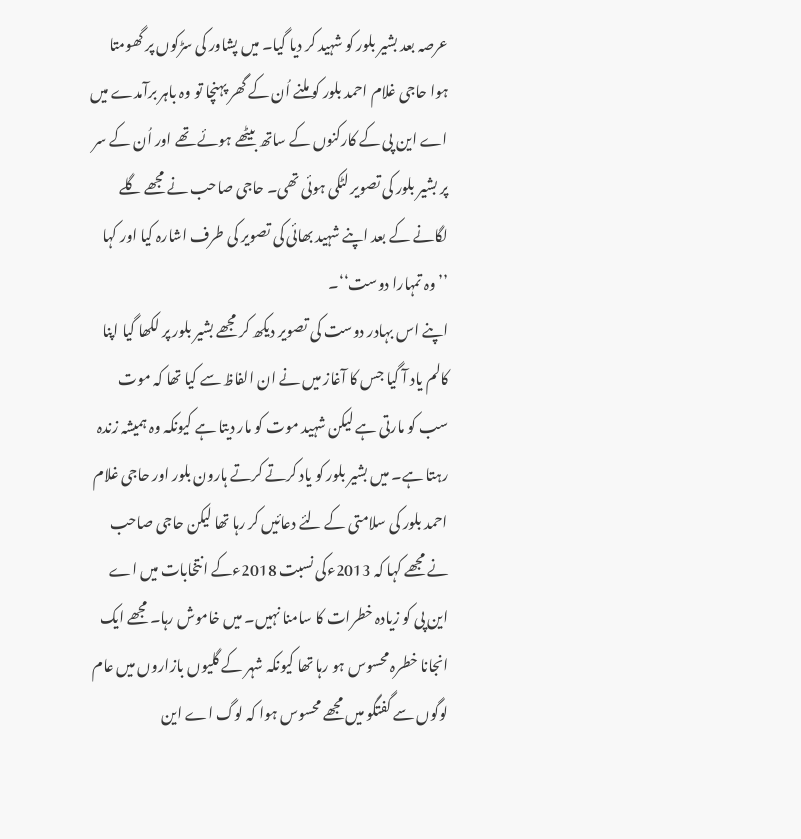عرصہ بعد بشیر بلور کو شہید کر دیا گیا۔ میں پشاور کی سڑکوں پر گھومتا ہوا حاجی غلام احمد بلور کو ملنے اُن کے گھر پہنچا تو وہ باہر برآمدے میں اے این پی کے کارکنوں کے ساتھ بیٹھے ہوئے تھے اور اُن کے سر پر بشیر بلور کی تصویر لٹکی ہوئی تھی۔ حاجی صاحب نے مجھے گلے لگانے کے بعد اپنے شہید بھائی کی تصویر کی طرف اشارہ کیا اور کہا ’’وہ تمہارا دوست‘‘۔
اپنے اس بہادر دوست کی تصویر دیکھ کر مجھے بشیر بلور پر لکھا گیا اپنا کالم یاد آ گیا جس کا آغاز میں نے ان الفاظ سے کیا تھا کہ موت سب کو مارتی ہے لیکن شہید موت کو مار دیتا ہے کیونکہ وہ ہمیشہ زندہ رہتا ہے۔ میں بشیر بلور کو یاد کرتے کرتے ہارون بلور اور حاجی غلام احمد بلور کی سلامتی کے لئے دعائیں کر رہا تھا لیکن حاجی صاحب نے مجھے کہا کہ 2013ءکی نسبت 2018ءکے انتخابات میں اے این پی کو زیادہ خطرات کا سامنا نہیں۔ میں خاموش رہا۔ مجھے ایک انجانا خطرہ محسوس ہو رہا تھا کیونکہ شہر کے گلیوں بازاروں میں عام لوگوں سے گفتگو میں مجھے محسوس ہوا کہ لوگ اے این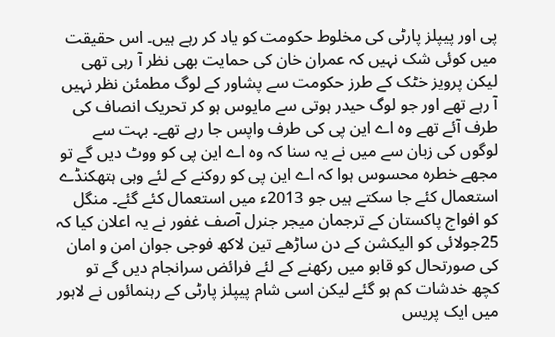پی اور پیپلز پارٹی کی مخلوط حکومت کو یاد کر رہے ہیں۔ اس حقیقت میں کوئی شک نہیں کہ عمران خان کی حمایت بھی نظر آ رہی تھی لیکن پرویز خٹک کے طرز حکومت سے پشاور کے لوگ مطمئن نظر نہیں آ رہے تھے اور جو لوگ حیدر ہوتی سے مایوس ہو کر تحریک انصاف کی طرف آئے تھے وہ اے این پی کی طرف واپس جا رہے تھے۔ بہت سے لوگوں کی زبان سے میں نے یہ سنا کہ وہ اے این پی کو ووٹ دیں گے تو مجھے خطرہ محسوس ہوا کہ اے این پی کو روکنے کے لئے وہی ہتھکنڈے استعمال کئے جا سکتے ہیں جو 2013ء میں استعمال کئے گئے۔ منگل کو افواج پاکستان کے ترجمان میجر جنرل آصف غفور نے یہ اعلان کیا کہ 25جولائی کو الیکشن کے دن ساڑھے تین لاکھ فوجی جوان امن و امان کی صورتحال کو قابو میں رکھنے کے لئے فرائض سرانجام دیں گے تو کچھ خدشات کم ہو گئے لیکن اسی شام پیپلز پارٹی کے رہنمائوں نے لاہور میں ایک پریس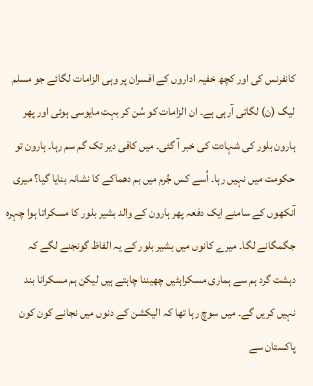کانفرنس کی اور کچھ خفیہ اداروں کے افسران پر وہی الزامات لگائے جو مسلم لیگ (ن) لگاتی آرہی ہے۔ ان الزامات کو سُن کر بہت مایوسی ہوئی اور پھر ہارون بلور کی شہادت کی خبر آ گئی۔ میں کافی دیر تک گم سم رہا۔ ہارون تو حکومت میں نہیں رہا۔ اُسے کس جُرم میں بم دھماکے کا نشانہ بنایا گیا؟ میری آنکھوں کے سامنے ایک دفعہ پھر ہارون کے والد بشیر بلور کا مسکراتا ہوا چہرہ جگمگانے لگا۔ میرے کانوں میں بشیر بلور کے یہ الفاظ گونجنے لگے کہ دہشت گرد ہم سے ہماری مسکراہٹیں چھیننا چاہتے ہیں لیکن ہم مسکرانا بند نہیں کریں گے۔ میں سوچ رہا تھا کہ الیکشن کے دنوں میں نجانے کون کون پاکستان سے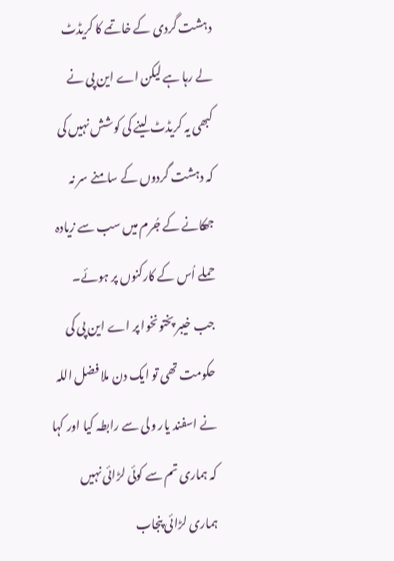دہشت گردی کے خاتمے کا کریڈٹ لے رہا ہے لیکن اے این پی نے کبھی یہ کریڈٹ لینے کی کوشش نہیں کی کہ دہشت گردوں کے سامنے سر نہ جھکانے کے جُرم میں سب سے زیادہ حملے اُس کے کارکنوں پر ہوئے۔ جب خیبر پختونخوا پر اے این پی کی حکومت تھی تو ایک دن ملا فضل اللہ نے اسفند یار ولی سے رابطہ کیا اور کہا کہ ہماری تم سے کوئی لڑائی نہیں ہماری لڑائی پنجاب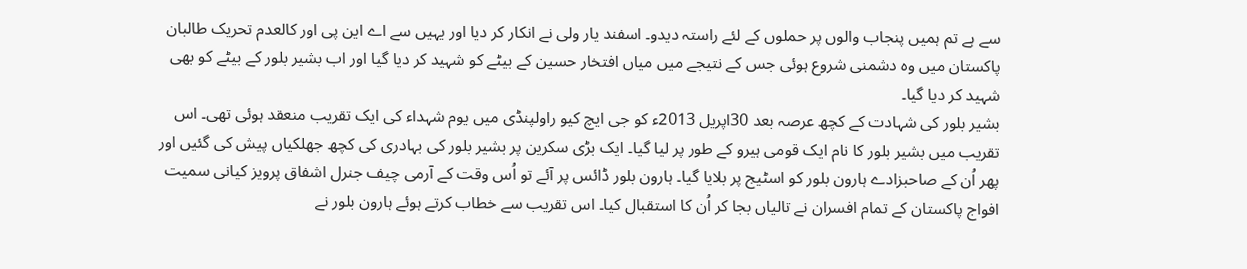سے ہے تم ہمیں پنجاب والوں پر حملوں کے لئے راستہ دیدو۔ اسفند یار ولی نے انکار کر دیا اور یہیں سے اے این پی اور کالعدم تحریک طالبان پاکستان میں وہ دشمنی شروع ہوئی جس کے نتیجے میں میاں افتخار حسین کے بیٹے کو شہید کر دیا گیا اور اب بشیر بلور کے بیٹے کو بھی شہید کر دیا گیا۔
بشیر بلور کی شہادت کے کچھ عرصہ بعد 30اپریل 2013ء کو جی ایچ کیو راولپنڈی میں یوم شہداء کی ایک تقریب منعقد ہوئی تھی۔ اس تقریب میں بشیر بلور کا نام ایک قومی ہیرو کے طور پر لیا گیا۔ ایک بڑی سکرین پر بشیر بلور کی بہادری کی کچھ جھلکیاں پیش کی گئیں اور پھر اُن کے صاحبزادے ہارون بلور کو اسٹیج پر بلایا گیا۔ ہارون بلور ڈائس پر آئے تو اُس وقت کے آرمی چیف جنرل اشفاق پرویز کیانی سمیت افواج پاکستان کے تمام افسران نے تالیاں بجا کر اُن کا استقبال کیا۔ اس تقریب سے خطاب کرتے ہوئے ہارون بلور نے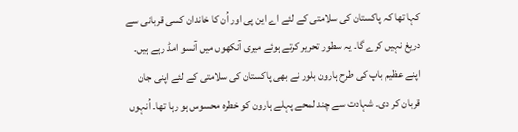کہا تھا کہ پاکستان کی سلامتی کے لئے اے این پی اور اُن کا خاندان کسی قربانی سے دریغ نہیں کرے گا۔ یہ سطور تحریر کرتے ہوئے میری آنکھوں میں آنسو امڈ رہے ہیں۔ اپنے عظیم باپ کی طرح ہارون بلور نے بھی پاکستان کی سلامتی کے لئے اپنی جان قربان کر دی۔ شہادت سے چند لمحے پہلے ہارون کو خطرہ محسوس ہو رہا تھا۔ اُنہوں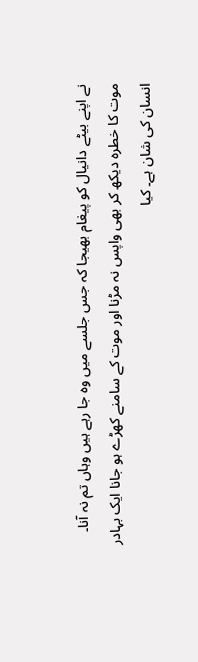نے اپنے بیٹے دانیال کو پیغام بھیجا کہ جس جلسے میں وہ جا رہے ہیں وہاں تم نہ آنا۔ موت کا خطرہ دیکھ کر بھی واپس نہ مڑنا اور موت کے سامنے کھڑے ہو جانا ایک بہادر انسان کی شان ہے۔ کیا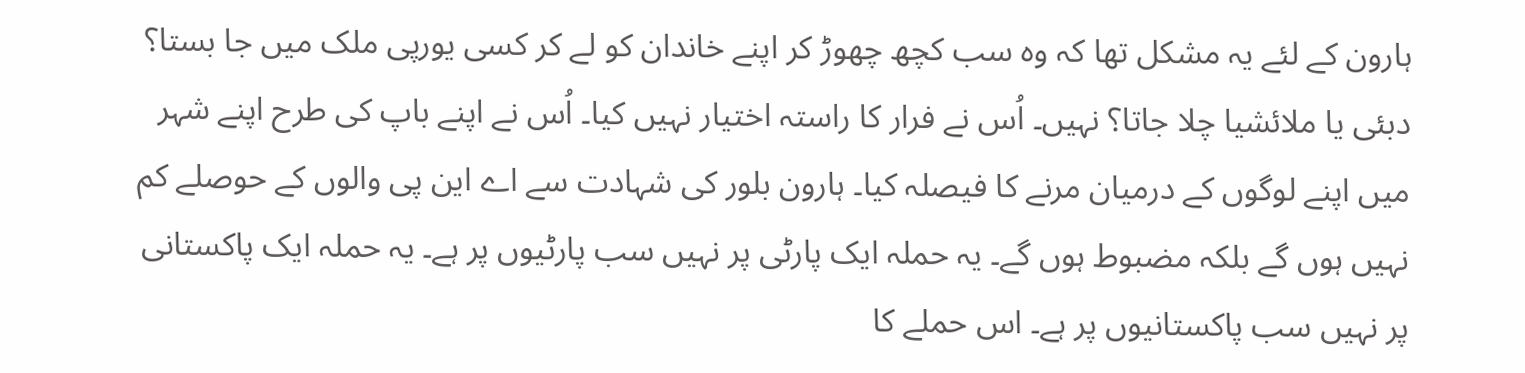ہارون کے لئے یہ مشکل تھا کہ وہ سب کچھ چھوڑ کر اپنے خاندان کو لے کر کسی یورپی ملک میں جا بستا؟ دبئی یا ملائشیا چلا جاتا؟ نہیں۔ اُس نے فرار کا راستہ اختیار نہیں کیا۔ اُس نے اپنے باپ کی طرح اپنے شہر میں اپنے لوگوں کے درمیان مرنے کا فیصلہ کیا۔ ہارون بلور کی شہادت سے اے این پی والوں کے حوصلے کم نہیں ہوں گے بلکہ مضبوط ہوں گے۔ یہ حملہ ایک پارٹی پر نہیں سب پارٹیوں پر ہے۔ یہ حملہ ایک پاکستانی پر نہیں سب پاکستانیوں پر ہے۔ اس حملے کا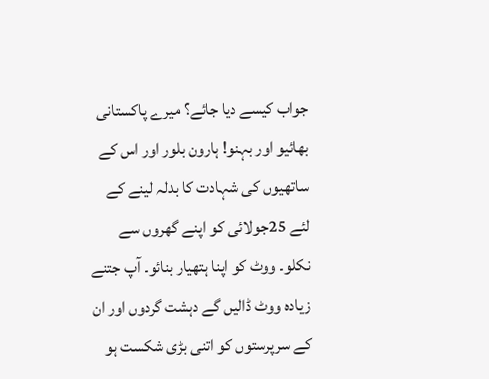جواب کیسے دیا جائے؟ میرے پاکستانی بھائیو اور بہنو! ہارون بلور اور اس کے ساتھیوں کی شہادت کا بدلہ لینے کے لئے 25جولائی کو اپنے گھروں سے نکلو۔ ووٹ کو اپنا ہتھیار بنائو۔ آپ جتنے زیادہ ووٹ ڈالیں گے دہشت گردوں اور ان کے سرپرستوں کو اتنی بڑی شکست ہو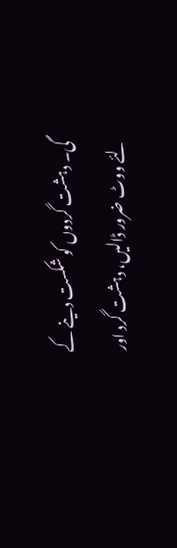گی۔ دہشت گردوں کو شکست دینے کے لئے ووٹ ضرور ڈالیں، دہشت گرد اور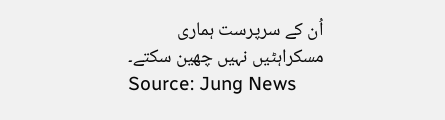اُن کے سرپرست ہماری مسکراہٹیں نہیں چھین سکتے۔
Source: Jung News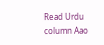Read Urdu column Aao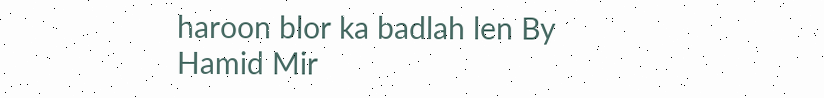haroon blor ka badlah len By Hamid Mir